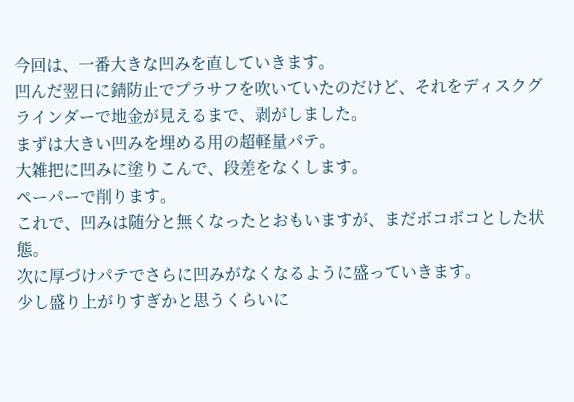今回は、一番大きな凹みを直していきます。
凹んだ翌日に錆防止でプラサフを吹いていたのだけど、それをディスクグラインダーで地金が見えるまで、剥がしました。
まずは大きい凹みを埋める用の超軽量パテ。
大雑把に凹みに塗りこんで、段差をなくします。
ペーパーで削ります。
これで、凹みは随分と無くなったとおもいますが、まだボコボコとした状態。
次に厚づけパテでさらに凹みがなくなるように盛っていきます。
少し盛り上がりすぎかと思うくらいに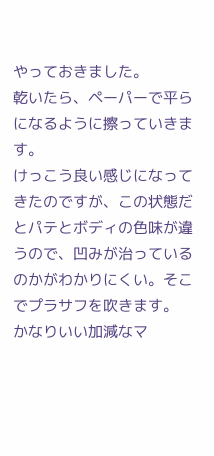やっておきました。
乾いたら、ペーパーで平らになるように擦っていきます。
けっこう良い感じになってきたのですが、この状態だとパテとボディの色味が違うので、凹みが治っているのかがわかりにくい。そこでプラサフを吹きます。
かなりいい加減なマ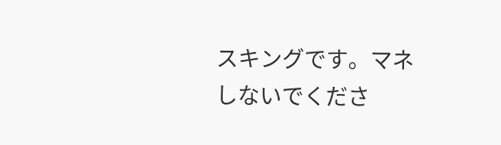スキングです。マネしないでくださ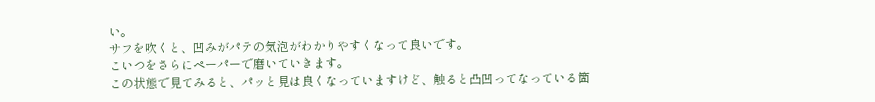い。
サフを吹くと、凹みがパテの気泡がわかりやすくなって良いです。
こいつをさらにペーパーで磨いていきます。
この状態で見てみると、パッと見は良くなっていますけど、触ると凸凹ってなっている箇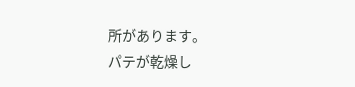所があります。
パテが乾燥し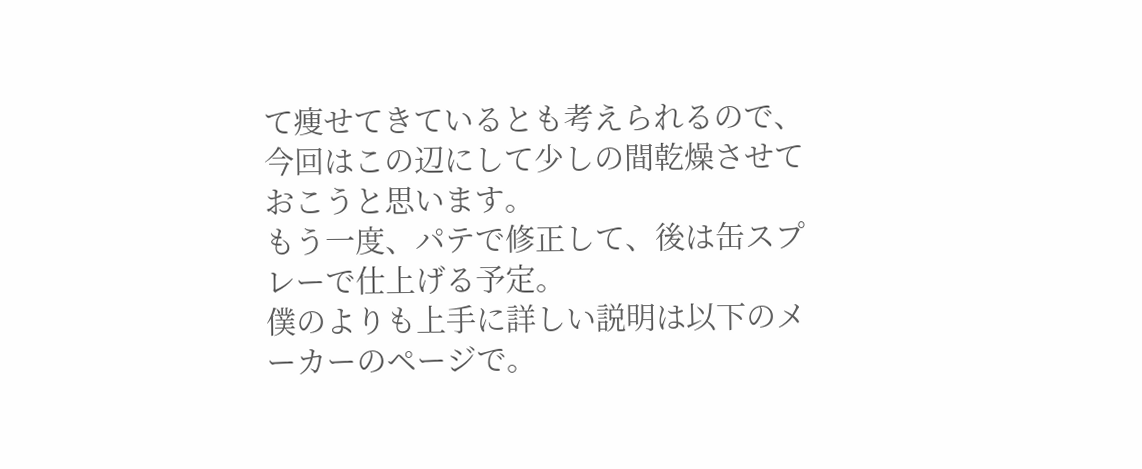て痩せてきているとも考えられるので、今回はこの辺にして少しの間乾燥させておこうと思います。
もう一度、パテで修正して、後は缶スプレーで仕上げる予定。
僕のよりも上手に詳しい説明は以下のメーカーのページで。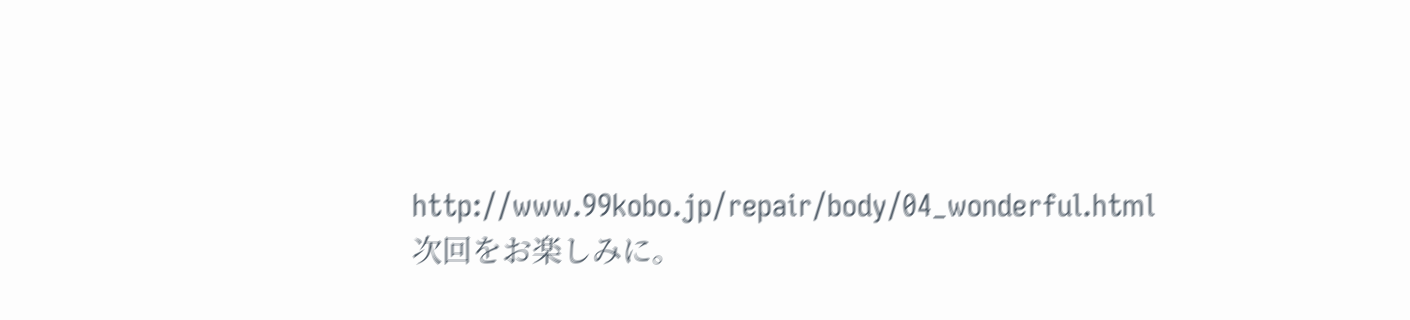http://www.99kobo.jp/repair/body/04_wonderful.html
次回をお楽しみに。